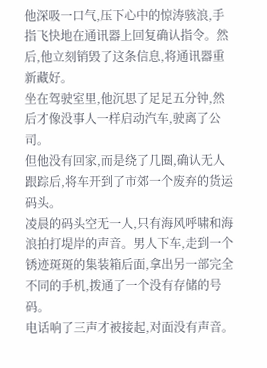他深吸一口气,压下心中的惊涛骇浪,手指飞快地在通讯器上回复确认指令。然后,他立刻销毁了这条信息,将通讯器重新藏好。
坐在驾驶室里,他沉思了足足五分钟,然后才像没事人一样启动汽车,驶离了公司。
但他没有回家,而是绕了几圈,确认无人跟踪后,将车开到了市郊一个废弃的货运码头。
凌晨的码头空无一人,只有海风呼啸和海浪拍打堤岸的声音。男人下车,走到一个锈迹斑斑的集装箱后面,拿出另一部完全不同的手机,拨通了一个没有存储的号码。
电话响了三声才被接起,对面没有声音。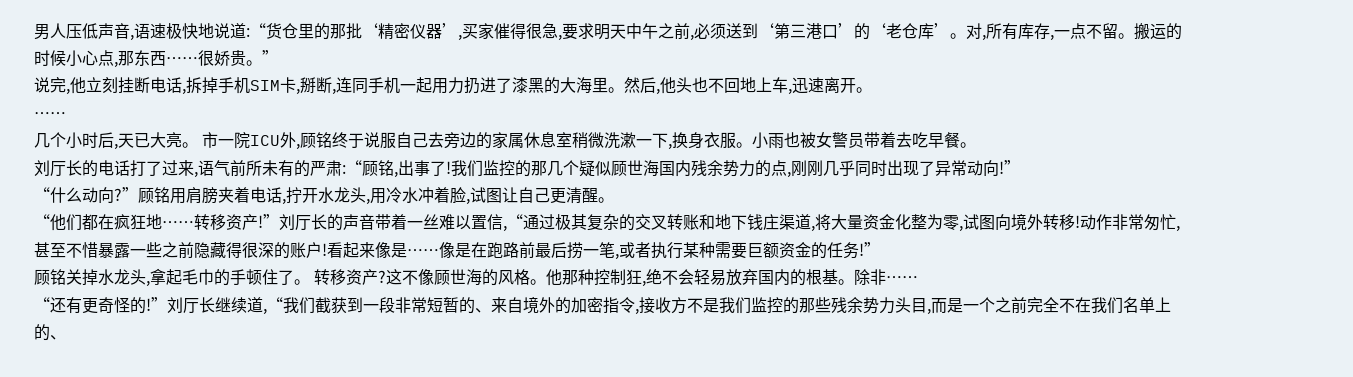男人压低声音,语速极快地说道:“货仓里的那批‘精密仪器’,买家催得很急,要求明天中午之前,必须送到‘第三港口’的‘老仓库’。对,所有库存,一点不留。搬运的时候小心点,那东西……很娇贵。”
说完,他立刻挂断电话,拆掉手机SIM卡,掰断,连同手机一起用力扔进了漆黑的大海里。然后,他头也不回地上车,迅速离开。
……
几个小时后,天已大亮。 市一院ICU外,顾铭终于说服自己去旁边的家属休息室稍微洗漱一下,换身衣服。小雨也被女警员带着去吃早餐。
刘厅长的电话打了过来,语气前所未有的严肃:“顾铭,出事了!我们监控的那几个疑似顾世海国内残余势力的点,刚刚几乎同时出现了异常动向!”
“什么动向?”顾铭用肩膀夹着电话,拧开水龙头,用冷水冲着脸,试图让自己更清醒。
“他们都在疯狂地……转移资产!”刘厅长的声音带着一丝难以置信,“通过极其复杂的交叉转账和地下钱庄渠道,将大量资金化整为零,试图向境外转移!动作非常匆忙,甚至不惜暴露一些之前隐藏得很深的账户!看起来像是……像是在跑路前最后捞一笔,或者执行某种需要巨额资金的任务!”
顾铭关掉水龙头,拿起毛巾的手顿住了。 转移资产?这不像顾世海的风格。他那种控制狂,绝不会轻易放弃国内的根基。除非……
“还有更奇怪的!”刘厅长继续道,“我们截获到一段非常短暂的、来自境外的加密指令,接收方不是我们监控的那些残余势力头目,而是一个之前完全不在我们名单上的、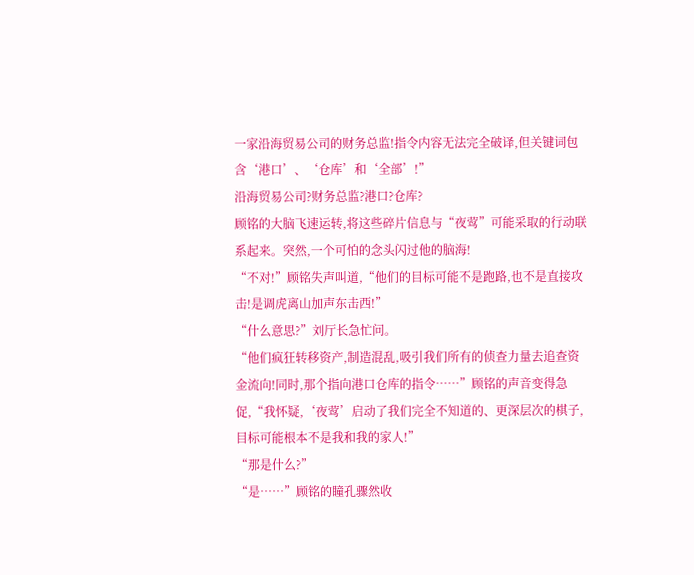一家沿海贸易公司的财务总监!指令内容无法完全破译,但关键词包含‘港口’、‘仓库’和‘全部’!”
沿海贸易公司?财务总监?港口?仓库?
顾铭的大脑飞速运转,将这些碎片信息与“夜莺”可能采取的行动联系起来。突然,一个可怕的念头闪过他的脑海!
“不对!”顾铭失声叫道,“他们的目标可能不是跑路,也不是直接攻击!是调虎离山加声东击西!”
“什么意思?”刘厅长急忙问。
“他们疯狂转移资产,制造混乱,吸引我们所有的侦查力量去追查资金流向!同时,那个指向港口仓库的指令……”顾铭的声音变得急促,“我怀疑,‘夜莺’启动了我们完全不知道的、更深层次的棋子,目标可能根本不是我和我的家人!”
“那是什么?”
“是……”顾铭的瞳孔骤然收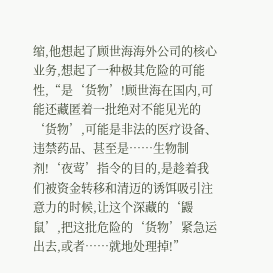缩,他想起了顾世海海外公司的核心业务,想起了一种极其危险的可能性,“是‘货物’!顾世海在国内,可能还藏匿着一批绝对不能见光的‘货物’,可能是非法的医疗设备、违禁药品、甚至是……生物制剂!‘夜莺’指令的目的,是趁着我们被资金转移和清迈的诱饵吸引注意力的时候,让这个深藏的‘鼹鼠’,把这批危险的‘货物’紧急运出去,或者……就地处理掉!”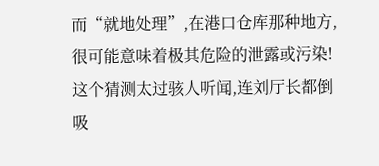而“就地处理”,在港口仓库那种地方,很可能意味着极其危险的泄露或污染!
这个猜测太过骇人听闻,连刘厅长都倒吸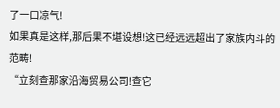了一口凉气!
如果真是这样,那后果不堪设想!这已经远远超出了家族内斗的范畴!
“立刻查那家沿海贸易公司!查它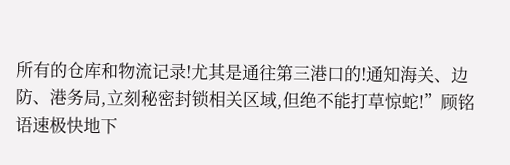所有的仓库和物流记录!尤其是通往第三港口的!通知海关、边防、港务局,立刻秘密封锁相关区域,但绝不能打草惊蛇!”顾铭语速极快地下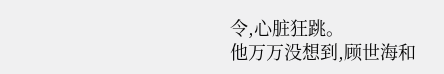令,心脏狂跳。
他万万没想到,顾世海和